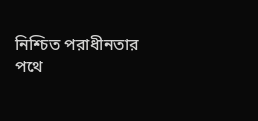নিশ্চিত পরাধীনতার পথে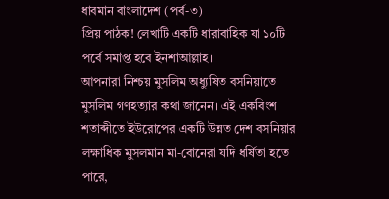ধাবমান বাংলাদেশ (পর্ব-৩)
প্রিয় পাঠক! লেখাটি একটি ধারাবাহিক যা ১০টি পর্বে সমাপ্ত হবে ইনশাআল্লাহ।
আপনারা নিশ্চয় মুসলিম অধ্যুষিত বসনিয়াতে মুসলিম গণহত্যার কথা জানেন। এই একবিংশ শতাব্দীতে ইউরোপের একটি উন্নত দেশ বসনিয়ার লক্ষাধিক মুসলমান মা-বোনেরা যদি ধর্ষিতা হতে পারে,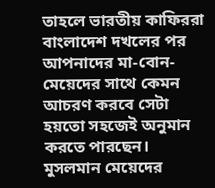তাহলে ভারতীয় কাফিররা বাংলাদেশ দখলের পর আপনাদের মা-বোন-মেয়েদের সাথে কেমন আচরণ করবে সেটা হয়তো সহজেই অনুমান করতে পারছেন। মুসলমান মেয়েদের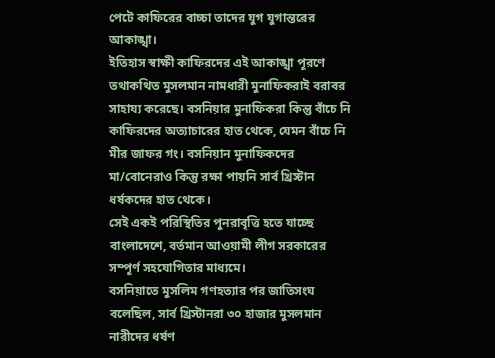পেটে কাফিরের বাচ্চা তাদের যুগ যুগান্তরের আকাঙ্খা।
ইতিহাস স্বাক্ষী কাফিরদের এই আকাঙ্খা পূরণে তথাকথিত মুসলমান নামধারী মুনাফিকরাই বরাবর সাহায্য করেছে। বসনিয়ার মুনাফিকরা কিন্তু বাঁচে নি কাফিরদের অত্যাচারের হাত থেকে, যেমন বাঁচে নি মীর জাফর গং। বসনিয়ান মুনাফিকদের মা/বোনেরাও কিন্তু রক্ষা পায়নি সার্ব খ্রিস্টান ধর্ষকদের হাত থেকে।
সেই একই পরিস্থিতির পুনরাবৃত্তি হতে যাচ্ছে বাংলাদেশে, বর্তমান আওয়ামী লীগ সরকারের সম্পূর্ণ সহযোগিতার মাধ্যমে।
বসনিয়াতে মুসলিম গণহত্যার পর জাতিসংঘ বলেছিল, সার্ব খ্রিস্টানরা ৩০ হাজার মুসলমান নারীদের ধর্ষণ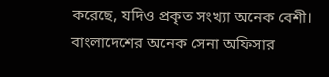করেছে, যদিও প্রকৃত সংখ্যা অনেক বেশী। বাংলাদেশের অনেক সেনা অফিসার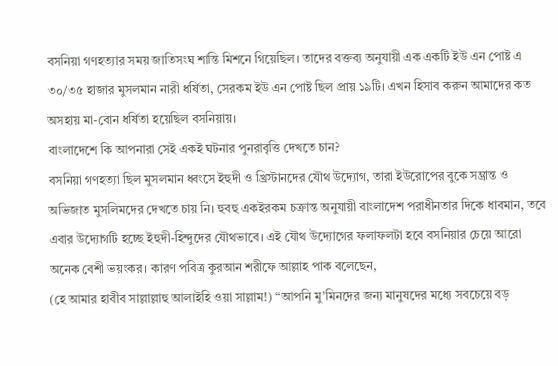বসনিয়া গণহত্যার সময় জাতিসংঘ শান্তি মিশনে গিয়েছিল। তাদের বক্তব্য অনুযায়ী এক একটি ইউ এন পোষ্ট এ ৩০/৩৫ হাজার মুসলমান নারী ধর্ষিতা, সেরকম ইউ এন পোষ্ট ছিল প্রায় ১৯টি। এখন হিসাব করুন আমাদের কত অসহায় মা-বোন ধর্ষিতা হয়েছিল বসনিয়ায়।
বাংলাদেশে কি আপনারা সেই একই ঘটনার পুনরাবৃত্তি দেখতে চান?
বসনিয়া গণহত্যা ছিল মুসলমান ধ্বংসে ইহুদী ও খ্রিস্টানদের যৌথ উদ্যোগ, তারা ইউরোপের বুকে সম্ভ্রান্ত ও অভিজাত মুসলিমদের দেখতে চায় নি। হুবহু একইরকম চক্রান্ত অনুযায়ী বাংলাদেশ পরাধীনতার দিকে ধাবমান, তবে এবার উদ্যোগটি হচ্ছে ইহুদী-হিন্দুদের যৌথভাবে। এই যৌথ উদ্যোগের ফলাফলটা হবে বসনিয়ার চেয়ে আরো অনেক বেশী ভয়ংকর। কারণ পবিত্র কুরআন শরীফে আল্লাহ পাক বলেছেন,
(হে আমার হাবীব সাল্লাল্লাহু আলাইহি ওয়া সাল্লাম!) “আপনি মু’মিনদের জন্য মানুষদের মধ্যে সবচেয়ে বড়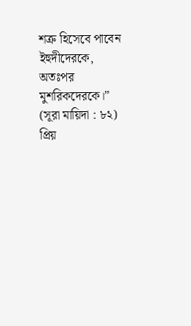শত্রু হিসেবে পাবেন ইহুদীদেরকে, অতঃপর মুশরিকদেরকে।” (সূরা মায়িদা : ৮২)
প্রিয়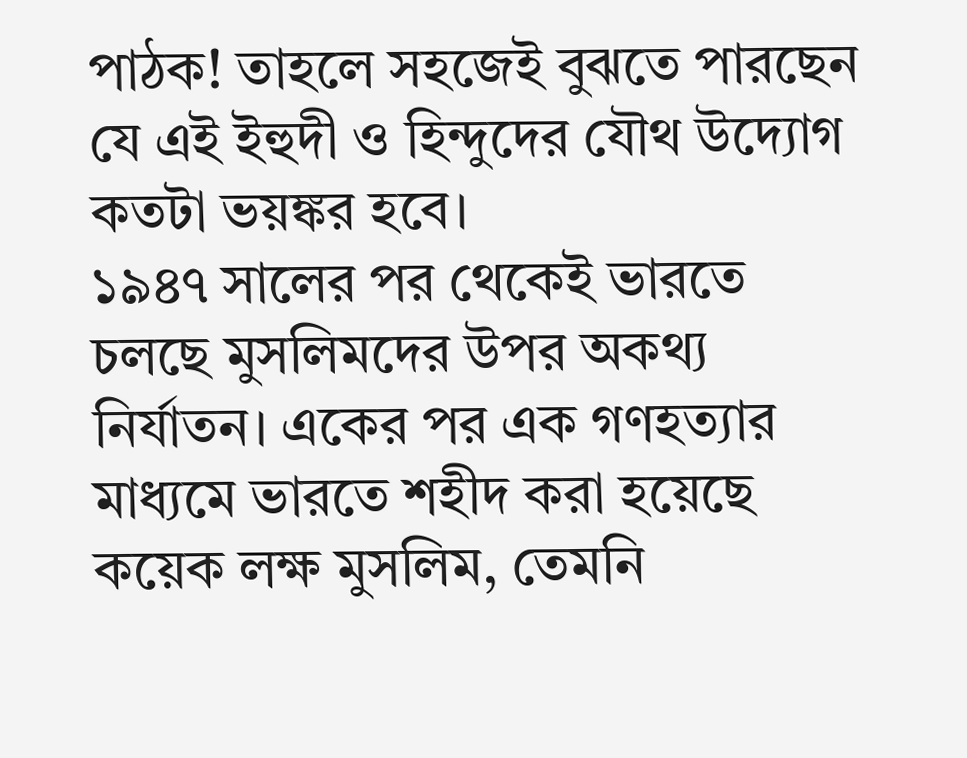পাঠক! তাহলে সহজেই বুঝতে পারছেন যে এই ইহুদী ও হিন্দুদের যৌথ উদ্যোগ কতটা ভয়ঙ্কর হবে।
১৯৪৭ সালের পর থেকেই ভারতে চলছে মুসলিমদের উপর অকথ্য নির্যাতন। একের পর এক গণহত্যার মাধ্যমে ভারতে শহীদ করা হয়েছে কয়েক লক্ষ মুসলিম, তেমনি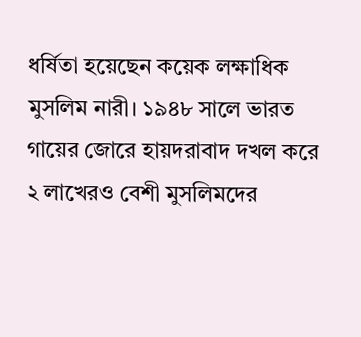ধর্ষিতা হয়েছেন কয়েক লক্ষাধিক মুসলিম নারী। ১৯৪৮ সালে ভারত গায়ের জোরে হায়দরাবাদ দখল করে ২ লাখেরও বেশী মুসলিমদের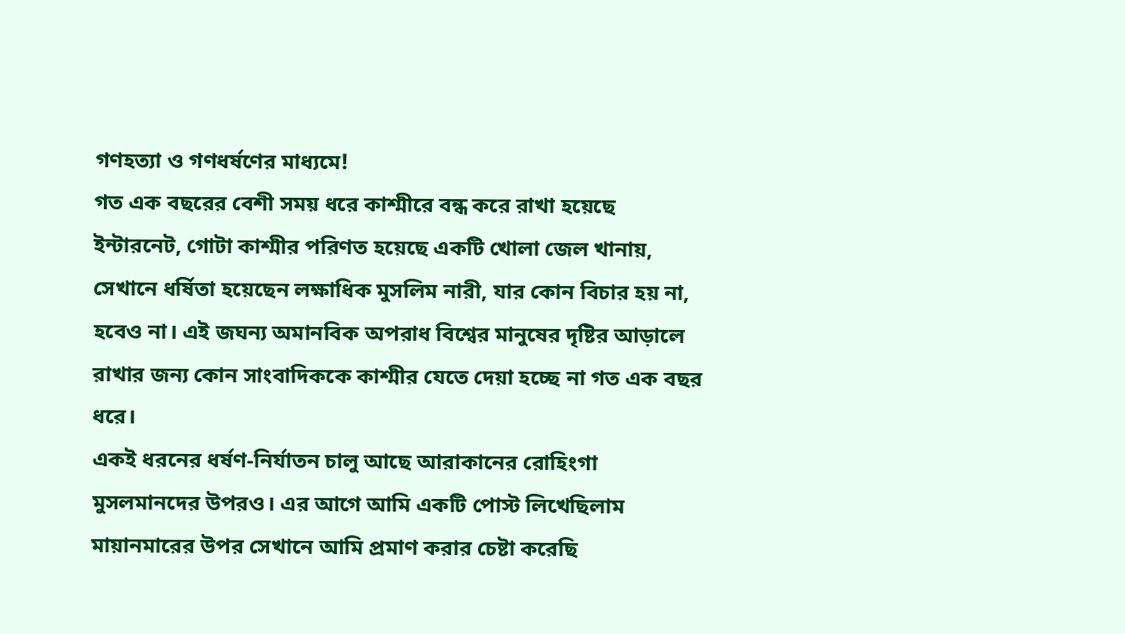গণহত্যা ও গণধর্ষণের মাধ্যমে!
গত এক বছরের বেশী সময় ধরে কাশ্মীরে বন্ধ করে রাখা হয়েছে ইন্টারনেট, গোটা কাশ্মীর পরিণত হয়েছে একটি খোলা জেল খানায়, সেখানে ধর্ষিতা হয়েছেন লক্ষাধিক মুসলিম নারী, যার কোন বিচার হয় না, হবেও না। এই জঘন্য অমানবিক অপরাধ বিশ্বের মানুষের দৃষ্টির আড়ালে রাখার জন্য কোন সাংবাদিককে কাশ্মীর যেতে দেয়া হচ্ছে না গত এক বছর ধরে।
একই ধরনের ধর্ষণ-নির্যাতন চালু আছে আরাকানের রোহিংগা মুসলমানদের উপরও। এর আগে আমি একটি পোস্ট লিখেছিলাম মায়ানমারের উপর সেখানে আমি প্রমাণ করার চেষ্টা করেছি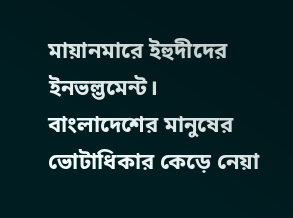মায়ানমারে ইহুদীদের ইনভল্ভমেন্ট।
বাংলাদেশের মানুষের ভোটাধিকার কেড়ে নেয়া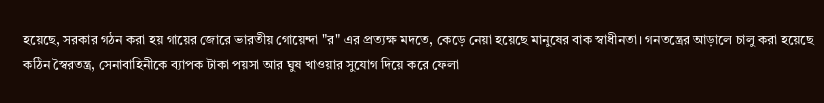হয়েছে, সরকার গঠন করা হয় গায়ের জোরে ভারতীয় গোয়েন্দা "র" এর প্রত্যক্ষ মদতে, কেড়ে নেয়া হয়েছে মানুষের বাক স্বাধীনতা। গনতন্ত্রের আড়ালে চালু করা হয়েছে কঠিন স্বৈরতন্ত্র, সেনাবাহিনীকে ব্যাপক টাকা পয়সা আর ঘুষ খাওয়ার সুযোগ দিয়ে করে ফেলা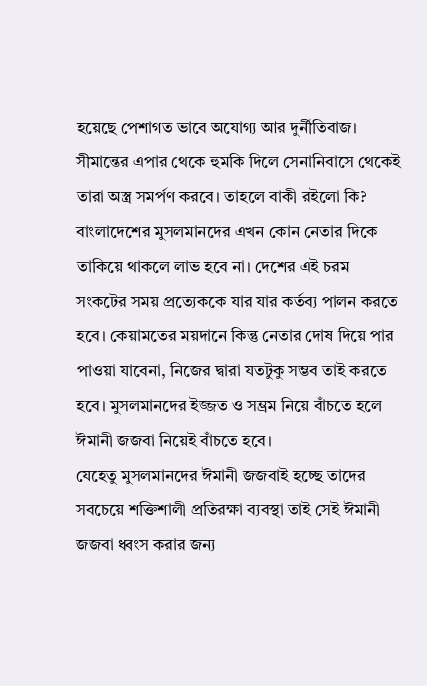হয়েছে পেশাগত ভাবে অযোগ্য আর দুর্নীতিবাজ। সীমান্তের এপার থেকে হুমকি দিলে সেনানিবাসে থেকেই তারা অস্ত্র সমর্পণ করবে। তাহলে বাকী রইলো কি?
বাংলাদেশের মুসলমানদের এখন কোন নেতার দিকে তাকিয়ে থাকলে লাভ হবে না। দেশের এই চরম সংকটের সময় প্রত্যেককে যার যার কর্তব্য পালন করতে হবে। কেয়ামতের ময়দানে কিন্তু নেতার দোষ দিয়ে পার পাওয়া যাবেনা, নিজের দ্বারা যতটুকু সম্ভব তাই করতে হবে। মুসলমানদের ইজ্জত ও সম্ভ্রম নিয়ে বাঁচতে হলে ঈমানী জজবা নিয়েই বাঁচতে হবে।
যেহেতু মুসলমানদের ঈমানী জজবাই হচ্ছে তাদের সবচেয়ে শক্তিশালী প্রতিরক্ষা ব্যবস্থা তাই সেই ঈমানী জজবা ধ্বংস করার জন্য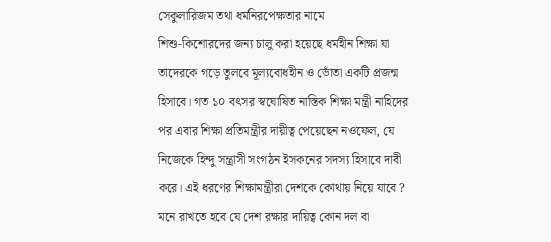সেকুলারিজম তথা ধর্মনিরপেক্ষতার নামে
শিশু-কিশোরদের জন্য চালু করা হয়েছে ধর্মহীন শিক্ষা যা তাদেরকে গড়ে তুলবে মূল্যবোধহীন ও ভোঁতা একটি প্রজন্ম হিসাবে। গত ১০ বৎসর স্বঘোষিত নাস্তিক শিক্ষা মন্ত্রী নাহিদের পর এবার শিক্ষা প্রতিমন্ত্রীর দায়ীত্ব পেয়েছেন নওফেল, যে নিজেকে হিন্দু সন্ত্রাসী সংগঠন ইসকনের সদস্য হিসাবে দাবী করে। এই ধরণের শিক্ষামন্ত্রীরা দেশকে কোথায় নিয়ে যাবে ?
মনে রাখতে হবে যে দেশ রক্ষার দায়িত্ব কোন দল বা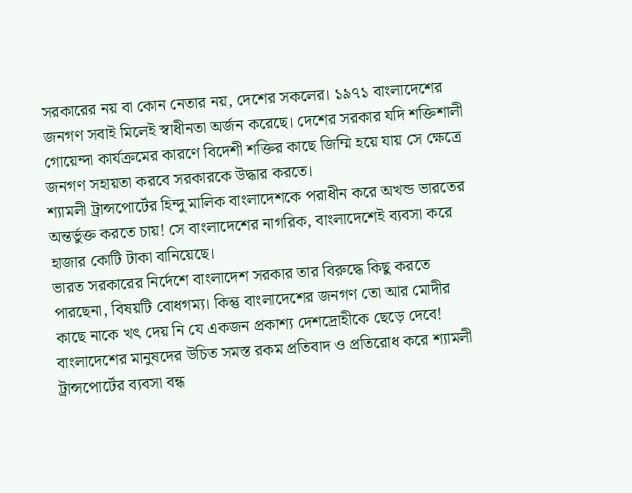সরকারের নয় বা কোন নেতার নয়, দেশের সকলের। ১৯৭১ বাংলাদেশের জনগণ সবাই মিলেই স্বাধীনতা অর্জন করেছে। দেশের সরকার যদি শক্তিশালী গোয়েন্দা কার্যক্রমের কারণে বিদেশী শক্তির কাছে জিম্মি হয়ে যায় সে ক্ষেত্রে জনগণ সহায়তা করবে সরকারকে উদ্ধার করতে।
শ্যামলী ট্রান্সপোর্টের হিন্দু মালিক বাংলাদেশকে পরাধীন করে অখন্ড ভারতের অন্তর্ভুক্ত করতে চায়! সে বাংলাদেশের নাগরিক, বাংলাদেশেই ব্যবসা করে হাজার কোটি টাকা বানিয়েছে।
ভারত সরকারের নির্দেশে বাংলাদেশ সরকার তার বিরুদ্ধে কিছু করতে পারছেনা, বিষয়টি বোধগম্য। কিন্তু বাংলাদেশের জনগণ তো আর মোদীর কাছে নাকে খৎ দেয় নি যে একজন প্রকাশ্য দেশদ্রোহীকে ছেড়ে দেবে! বাংলাদেশের মানুষদের উচিত সমস্ত রকম প্রতিবাদ ও প্রতিরোধ করে শ্যামলী ট্রান্সপোর্টের ব্যবসা বন্ধ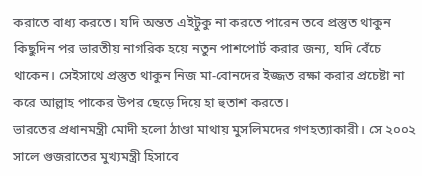করাতে বাধ্য করতে। যদি অন্তত এইটুকু না করতে পারেন তবে প্রস্তুত থাকুন কিছুদিন পর ভারতীয় নাগরিক হয়ে নতুন পাশপোর্ট করার জন্য, যদি বেঁচে থাকেন। সেইসাথে প্রস্তুত থাকুন নিজ মা-বোনদের ইজ্জত রক্ষা করার প্রচেষ্টা না করে আল্লাহ পাকের উপর ছেড়ে দিয়ে হা হুতাশ করতে।
ভারতের প্রধানমন্ত্রী মোদী হলো ঠাণ্ডা মাথায় মুসলিমদের গণহত্যাকারী। সে ২০০২ সালে গুজরাতের মুখ্যমন্ত্রী হিসাবে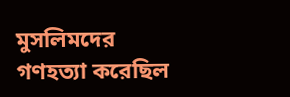মুসলিমদের গণহত্যা করেছিল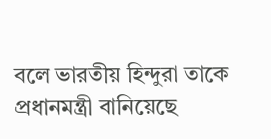বলে ভারতীয় হিন্দুরা তাকে প্রধানমন্ত্রী বানিয়েছে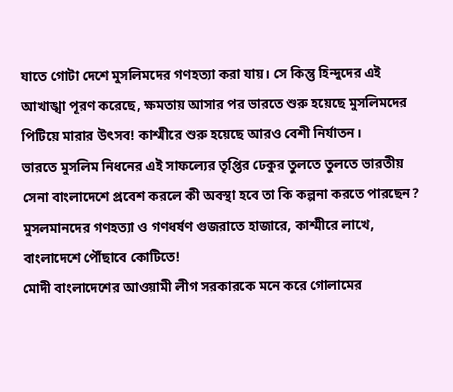যাতে গোটা দেশে মুসলিমদের গণহত্যা করা যায়। সে কিন্তু হিন্দুদের এই আখাঙ্খা পূরণ করেছে, ক্ষমতায় আসার পর ভারতে শুরু হয়েছে মুসলিমদের পিটিয়ে মারার উৎসব! কাশ্মীরে শুরু হয়েছে আরও বেশী নির্যাতন।
ভারতে মুসলিম নিধনের এই সাফল্যের তৃপ্তির ঢেকুর তুলতে তুলতে ভারতীয় সেনা বাংলাদেশে প্রবেশ করলে কী অবস্থা হবে তা কি কল্পনা করতে পারছেন?
মুসলমানদের গণহত্যা ও গণধর্ষণ গুজরাতে হাজারে, কাশ্মীরে লাখে, বাংলাদেশে পৌঁছাবে কোটিতে!
মোদী বাংলাদেশের আওয়ামী লীগ সরকারকে মনে করে গোলামের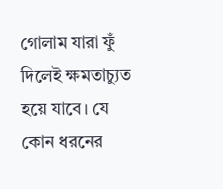গোলাম যারা ফুঁ দিলেই ক্ষমতাচ্যুত হয়ে যাবে। যে কোন ধরনের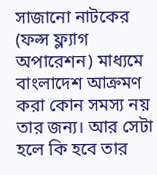সাজানো নাটকের (ফল্স ফ্ল্যাগ অপারেশন) মাধ্যমে বাংলাদেশ আক্রমণ করা কোন সমস্য নয় তার জন্য। আর সেটা হলে কি হবে তার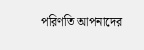পরিণতি আপনাদের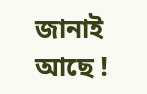জানাই আছে !